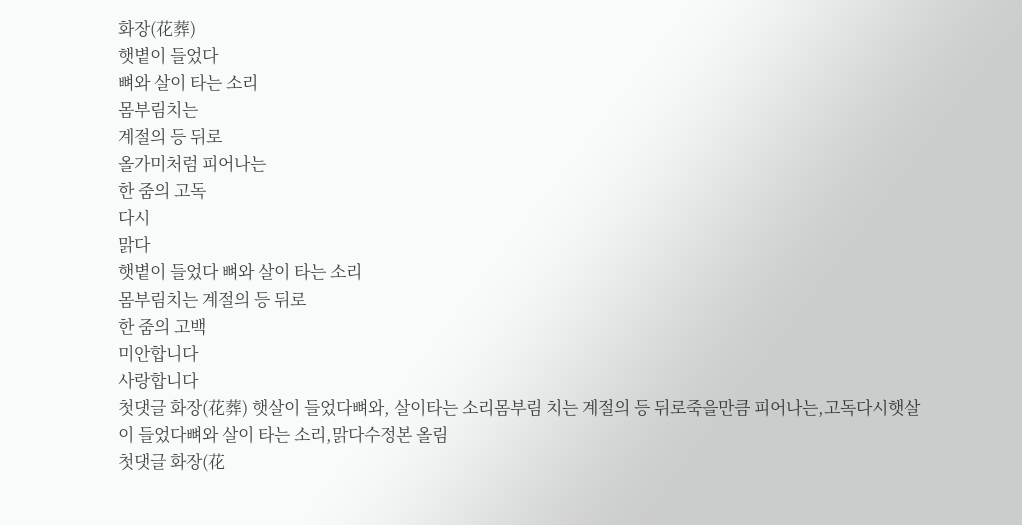화장(花葬)
햇볕이 들었다
뼈와 살이 타는 소리
몸부림치는
계절의 등 뒤로
올가미처럼 피어나는
한 줌의 고독
다시
맑다
햇볕이 들었다 뼈와 살이 타는 소리
몸부림치는 계절의 등 뒤로
한 줌의 고백
미안합니다
사랑합니다
첫댓글 화장(花葬) 햇살이 들었다뼈와, 살이타는 소리몸부림 치는 계절의 등 뒤로죽을만큼 피어나는,고독다시햇살이 들었다뼈와 살이 타는 소리,맑다수정본 올림
첫댓글 화장(花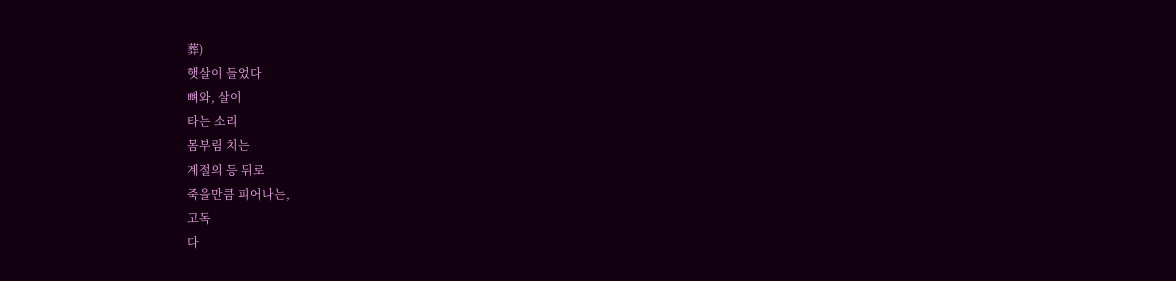葬)
햇살이 들었다
뼈와, 살이
타는 소리
몸부림 치는
계절의 등 뒤로
죽을만큼 피어나는,
고독
다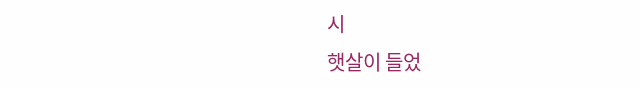시
햇살이 들었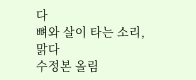다
뼈와 살이 타는 소리,
맑다
수정본 올림